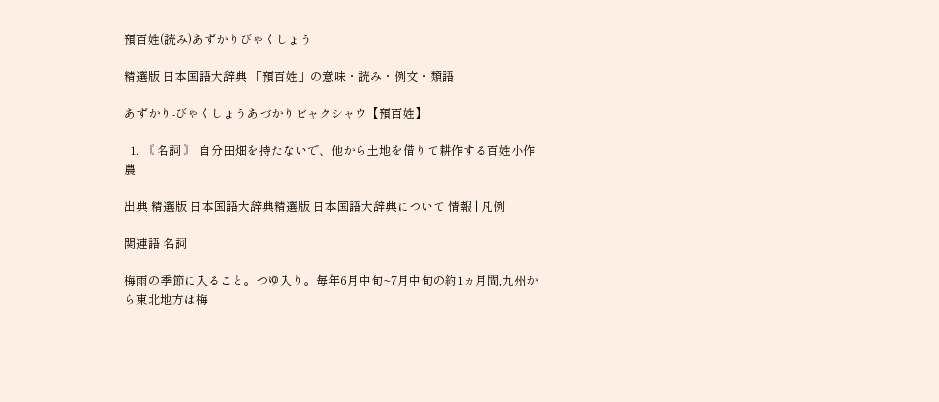預百姓(読み)あずかりびゃくしょう

精選版 日本国語大辞典 「預百姓」の意味・読み・例文・類語

あずかり‐びゃくしょうあづかりビャクシャウ【預百姓】

  1. 〘 名詞 〙 自分田畑を持たないで、他から土地を借りて耕作する百姓小作農

出典 精選版 日本国語大辞典精選版 日本国語大辞典について 情報 | 凡例

関連語 名詞

梅雨の季節に入ること。つゆ入り。毎年6月中旬~7月中旬の約1ヵ月間,九州から東北地方は梅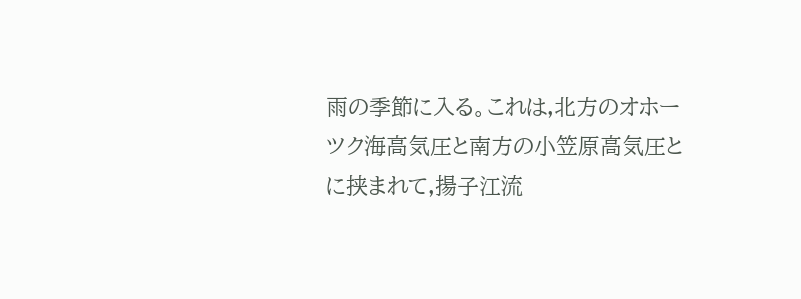雨の季節に入る。これは,北方のオホーツク海高気圧と南方の小笠原高気圧とに挟まれて,揚子江流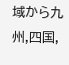域から九州,四国,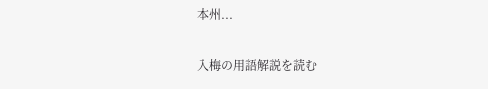本州...

入梅の用語解説を読む